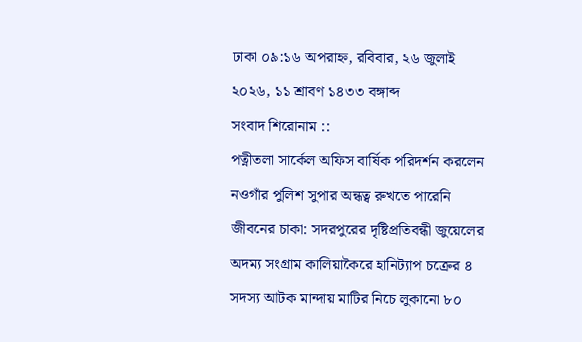ঢাকা ০৯:১৬ অপরাহ্ন, রবিবার, ২৬ জুলাই ২০২৬, ১১ শ্রাবণ ১৪৩৩ বঙ্গাব্দ
সংবাদ শিরোনাম ::
পত্নীতলা সার্কেল অফিস বার্ষিক পরিদর্শন করলেন নওগাঁর পুলিশ সুপার অন্ধত্ব রুখতে পারেনি জীবনের চাকা: সদরপুরের দৃষ্টিপ্রতিবন্ধী জুয়েলের অদম্য সংগ্রাম কালিয়াকৈরে হানিট্যাপ চক্রের ৪ সদস্য আটক মান্দায় মাটির নিচে লুকানো ৮০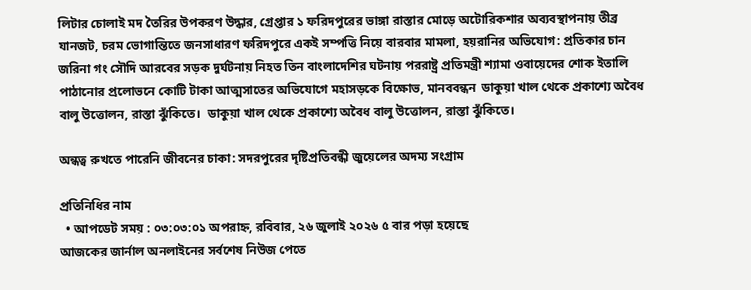লিটার চোলাই মদ তৈরির উপকরণ উদ্ধার, গ্রেপ্তার ১ ফরিদপুরের ভাঙ্গা রাস্তার মোড়ে অটোরিকশার অব্যবস্থাপনায় তীব্র যানজট, চরম ভোগান্তিতে জনসাধারণ ফরিদপুরে একই সম্পত্তি নিয়ে বারবার মামলা, হয়রানির অভিযোগ: প্রতিকার চান জরিনা গং সৌদি আরবের সড়ক দুর্ঘটনায় নিহত তিন বাংলাদেশির ঘটনায় পররাষ্ট্র প্রতিমন্ত্রী শ্যামা ওবায়েদের শোক ইতালি পাঠানোর প্রলোভনে কোটি টাকা আত্মসাতের অভিযোগে মহাসড়কে বিক্ষোভ, মানববন্ধন  ডাকুয়া খাল থেকে প্রকাশ্যে অবৈধ বালু উত্তোলন, রাস্তা ঝুঁকিতে।  ডাকুয়া খাল থেকে প্রকাশ্যে অবৈধ বালু উত্তোলন, রাস্তা ঝুঁকিতে।

অন্ধত্ব রুখতে পারেনি জীবনের চাকা: সদরপুরের দৃষ্টিপ্রতিবন্ধী জুয়েলের অদম্য সংগ্রাম

প্রতিনিধির নাম
  • আপডেট সময় : ০৩:০৩:০১ অপরাহ্ন, রবিবার, ২৬ জুলাই ২০২৬ ৫ বার পড়া হয়েছে
আজকের জার্নাল অনলাইনের সর্বশেষ নিউজ পেতে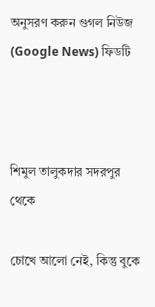অনুসরণ করুন গুগল নিউজ (Google News) ফিডটি



শিমুল তালুকদার সদরপুর থেকে

চোখে আলো নেই, কিন্তু বুকে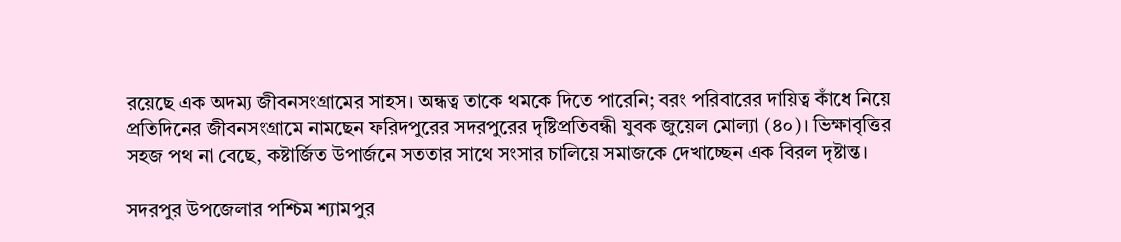রয়েছে এক অদম্য জীবনসংগ্রামের সাহস। অন্ধত্ব তাকে থমকে দিতে পারেনি; বরং পরিবারের দায়িত্ব কাঁধে নিয়ে প্রতিদিনের জীবনসংগ্রামে নামছেন ফরিদপুরের সদরপুরের দৃষ্টিপ্রতিবন্ধী যুবক জুয়েল মোল্যা (৪০)। ভিক্ষাবৃত্তির সহজ পথ না বেছে, কষ্টার্জিত উপার্জনে সততার সাথে সংসার চালিয়ে সমাজকে দেখাচ্ছেন এক বিরল দৃষ্টান্ত।

সদরপুর উপজেলার পশ্চিম শ্যামপুর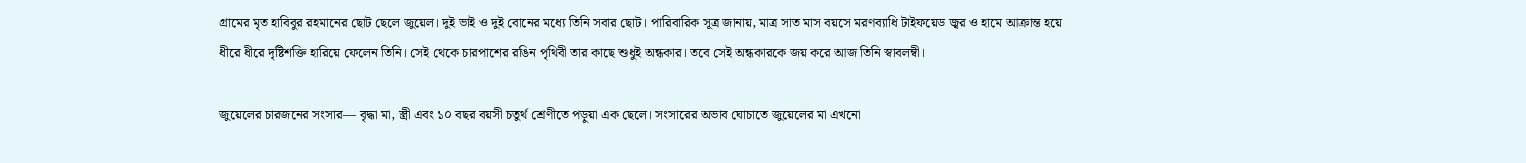গ্রামের মৃত হাবিবুর রহমানের ছোট ছেলে জুয়েল। দুই ভাই ও দুই বোনের মধ্যে তিনি সবার ছোট। পারিবারিক সূত্র জানায়, মাত্র সাত মাস বয়সে মরণব্যাধি টাইফয়েড জ্বর ও হামে আক্রান্ত হয়ে ধীরে ধীরে দৃষ্টিশক্তি হারিয়ে ফেলেন তিনি। সেই থেকে চারপাশের রঙিন পৃথিবী তার কাছে শুধুই অন্ধকার। তবে সেই অন্ধকারকে জয় করে আজ তিনি স্বাবলম্বী।

জুয়েলের চারজনের সংসার— বৃদ্ধা মা, স্ত্রী এবং ১০ বছর বয়সী চতুর্থ শ্রেণীতে পড়ুয়া এক ছেলে। সংসারের অভাব ঘোচাতে জুয়েলের মা এখনো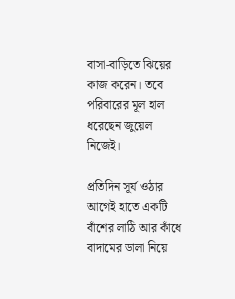বাসা-বাড়িতে ঝিয়ের কাজ করেন। তবে পরিবারের মূল হাল ধরেছেন জুয়েল নিজেই।

প্রতিদিন সূর্য ওঠার আগেই হাতে একটি বাঁশের লাঠি আর কাঁধে বাদামের ডালা নিয়ে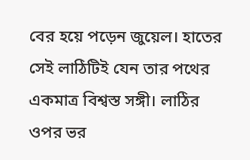বের হয়ে পড়েন জুয়েল। হাতের সেই লাঠিটিই যেন তার পথের একমাত্র বিশ্বস্ত সঙ্গী। লাঠির ওপর ভর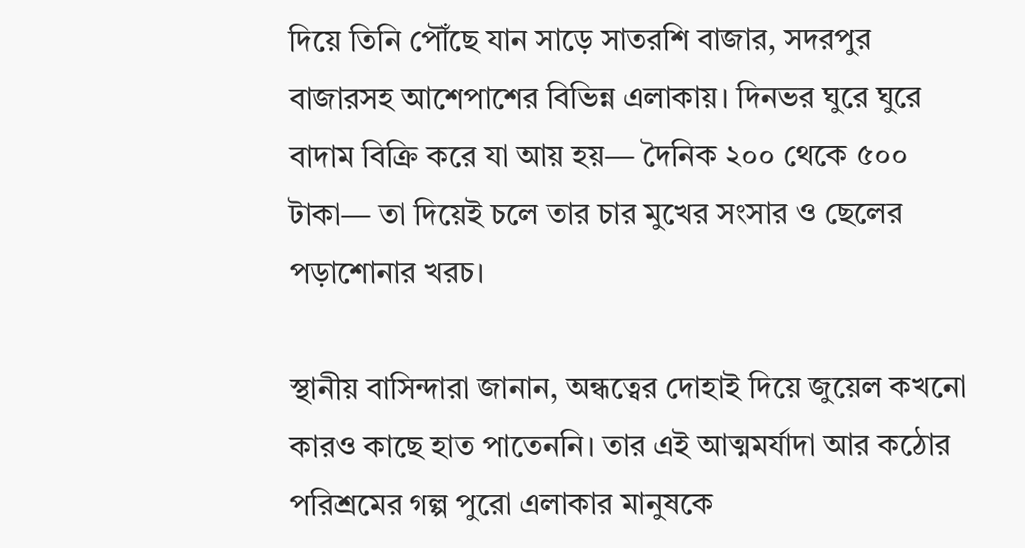দিয়ে তিনি পৌঁছে যান সাড়ে সাতরশি বাজার, সদরপুর বাজারসহ আশেপাশের বিভিন্ন এলাকায়। দিনভর ঘুরে ঘুরে বাদাম বিক্রি করে যা আয় হয়— দৈনিক ২০০ থেকে ৫০০ টাকা— তা দিয়েই চলে তার চার মুখের সংসার ও ছেলের পড়াশোনার খরচ।

স্থানীয় বাসিন্দারা জানান, অন্ধত্বের দোহাই দিয়ে জুয়েল কখনো কারও কাছে হাত পাতেননি। তার এই আত্মমর্যাদা আর কঠোর পরিশ্রমের গল্প পুরো এলাকার মানুষকে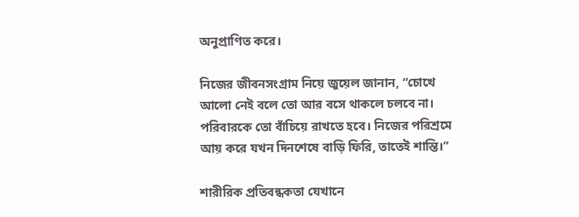অনুপ্রাণিত করে।

নিজের জীবনসংগ্রাম নিয়ে জুয়েল জানান, “চোখে আলো নেই বলে তো আর বসে থাকলে চলবে না। পরিবারকে তো বাঁচিয়ে রাখতে হবে। নিজের পরিশ্রমে আয় করে যখন দিনশেষে বাড়ি ফিরি, তাতেই শান্তি।”

শারীরিক প্রতিবন্ধকতা যেখানে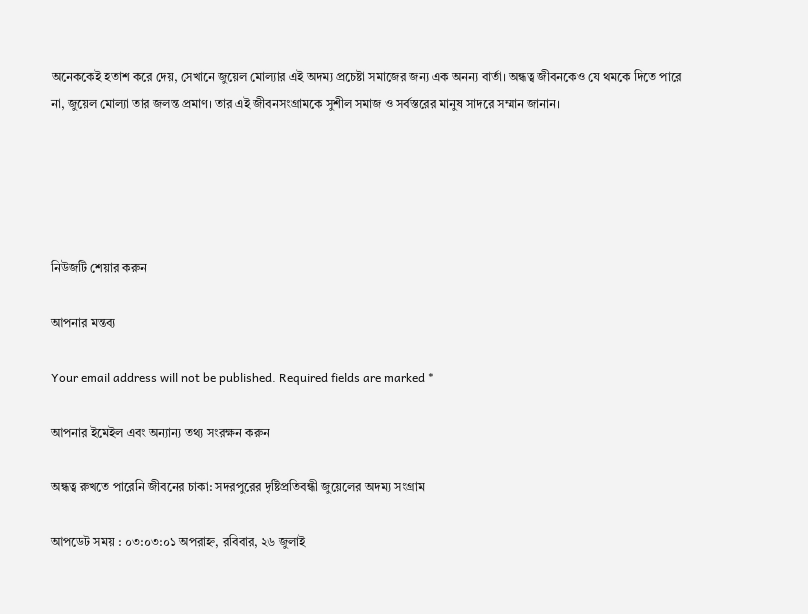অনেককেই হতাশ করে দেয়, সেখানে জুয়েল মোল্যার এই অদম্য প্রচেষ্টা সমাজের জন্য এক অনন্য বার্তা। অন্ধত্ব জীবনকেও যে থমকে দিতে পারে না, জুয়েল মোল্যা তার জলন্ত প্রমাণ। তার এই জীবনসংগ্রামকে সুশীল সমাজ ও সর্বস্তরের মানুষ সাদরে সম্মান জানান।





নিউজটি শেয়ার করুন

আপনার মন্তব্য

Your email address will not be published. Required fields are marked *

আপনার ইমেইল এবং অন্যান্য তথ্য সংরক্ষন করুন

অন্ধত্ব রুখতে পারেনি জীবনের চাকা: সদরপুরের দৃষ্টিপ্রতিবন্ধী জুয়েলের অদম্য সংগ্রাম

আপডেট সময় : ০৩:০৩:০১ অপরাহ্ন, রবিবার, ২৬ জুলাই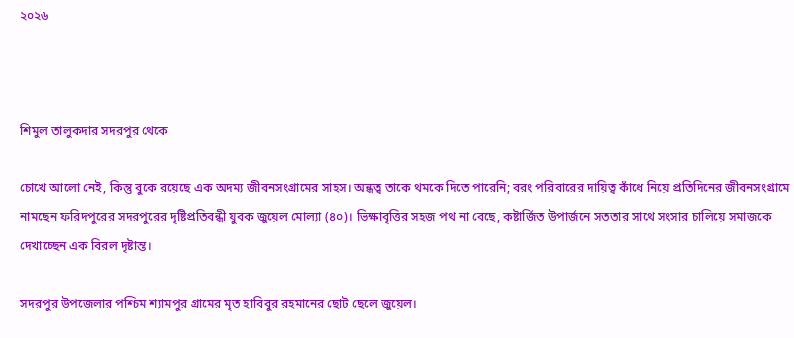২০২৬



শিমুল তালুকদার সদরপুর থেকে

চোখে আলো নেই, কিন্তু বুকে রয়েছে এক অদম্য জীবনসংগ্রামের সাহস। অন্ধত্ব তাকে থমকে দিতে পারেনি; বরং পরিবারের দায়িত্ব কাঁধে নিয়ে প্রতিদিনের জীবনসংগ্রামে নামছেন ফরিদপুরের সদরপুরের দৃষ্টিপ্রতিবন্ধী যুবক জুয়েল মোল্যা (৪০)। ভিক্ষাবৃত্তির সহজ পথ না বেছে, কষ্টার্জিত উপার্জনে সততার সাথে সংসার চালিয়ে সমাজকে দেখাচ্ছেন এক বিরল দৃষ্টান্ত।

সদরপুর উপজেলার পশ্চিম শ্যামপুর গ্রামের মৃত হাবিবুর রহমানের ছোট ছেলে জুয়েল।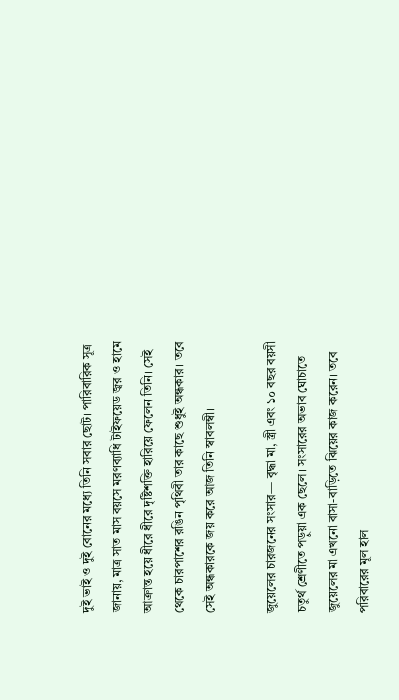দুই ভাই ও দুই বোনের মধ্যে তিনি সবার ছোট। পারিবারিক সূত্র জানায়, মাত্র সাত মাস বয়সে মরণব্যাধি টাইফয়েড জ্বর ও হামে আক্রান্ত হয়ে ধীরে ধীরে দৃষ্টিশক্তি হারিয়ে ফেলেন তিনি। সেই থেকে চারপাশের রঙিন পৃথিবী তার কাছে শুধুই অন্ধকার। তবে সেই অন্ধকারকে জয় করে আজ তিনি স্বাবলম্বী।

জুয়েলের চারজনের সংসার— বৃদ্ধা মা, স্ত্রী এবং ১০ বছর বয়সী চতুর্থ শ্রেণীতে পড়ুয়া এক ছেলে। সংসারের অভাব ঘোচাতে জুয়েলের মা এখনো বাসা-বাড়িতে ঝিয়ের কাজ করেন। তবে পরিবারের মূল হাল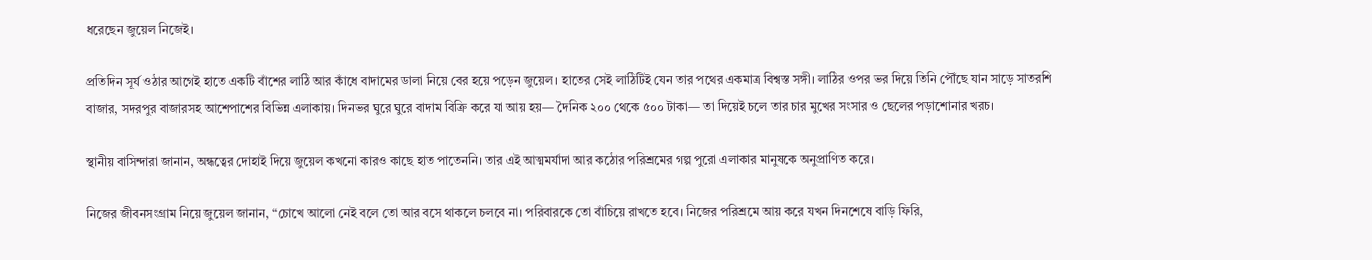ধরেছেন জুয়েল নিজেই।

প্রতিদিন সূর্য ওঠার আগেই হাতে একটি বাঁশের লাঠি আর কাঁধে বাদামের ডালা নিয়ে বের হয়ে পড়েন জুয়েল। হাতের সেই লাঠিটিই যেন তার পথের একমাত্র বিশ্বস্ত সঙ্গী। লাঠির ওপর ভর দিয়ে তিনি পৌঁছে যান সাড়ে সাতরশি বাজার, সদরপুর বাজারসহ আশেপাশের বিভিন্ন এলাকায়। দিনভর ঘুরে ঘুরে বাদাম বিক্রি করে যা আয় হয়— দৈনিক ২০০ থেকে ৫০০ টাকা— তা দিয়েই চলে তার চার মুখের সংসার ও ছেলের পড়াশোনার খরচ।

স্থানীয় বাসিন্দারা জানান, অন্ধত্বের দোহাই দিয়ে জুয়েল কখনো কারও কাছে হাত পাতেননি। তার এই আত্মমর্যাদা আর কঠোর পরিশ্রমের গল্প পুরো এলাকার মানুষকে অনুপ্রাণিত করে।

নিজের জীবনসংগ্রাম নিয়ে জুয়েল জানান, “চোখে আলো নেই বলে তো আর বসে থাকলে চলবে না। পরিবারকে তো বাঁচিয়ে রাখতে হবে। নিজের পরিশ্রমে আয় করে যখন দিনশেষে বাড়ি ফিরি,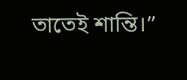তাতেই শান্তি।”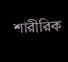শারীরিক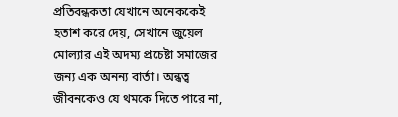প্রতিবন্ধকতা যেখানে অনেককেই হতাশ করে দেয়, সেখানে জুয়েল মোল্যার এই অদম্য প্রচেষ্টা সমাজের জন্য এক অনন্য বার্তা। অন্ধত্ব জীবনকেও যে থমকে দিতে পারে না,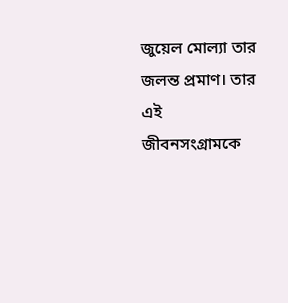জুয়েল মোল্যা তার জলন্ত প্রমাণ। তার এই জীবনসংগ্রামকে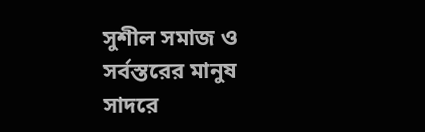সুশীল সমাজ ও সর্বস্তরের মানুষ সাদরে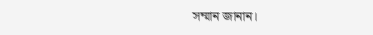সম্মান জানান।